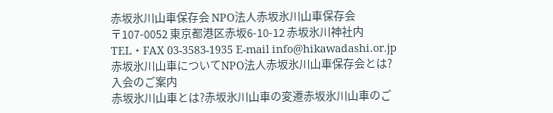赤坂氷川山車保存会 NPO法人赤坂氷川山車保存会
〒107-0052 東京都港区赤坂6-10-12 赤坂氷川神社内
TEL・FAX 03-3583-1935 E-mail info@hikawadashi.or.jp
赤坂氷川山車についてNPO法人赤坂氷川山車保存会とは?入会のご案内
赤坂氷川山車とは?赤坂氷川山車の変遷赤坂氷川山車のご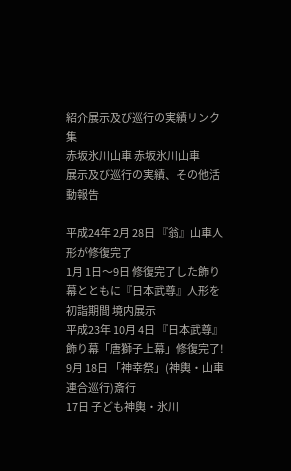紹介展示及び巡行の実績リンク集
赤坂氷川山車 赤坂氷川山車
展示及び巡行の実績、その他活動報告

平成24年 2月 28日 『翁』山車人形が修復完了
1月 1日〜9日 修復完了した飾り幕とともに『日本武尊』人形を初詣期間 境内展示
平成23年 10月 4日 『日本武尊』飾り幕「唐獅子上幕」修復完了!
9月 18日 「神幸祭」(神輿・山車連合巡行)斎行
17日 子ども神輿・氷川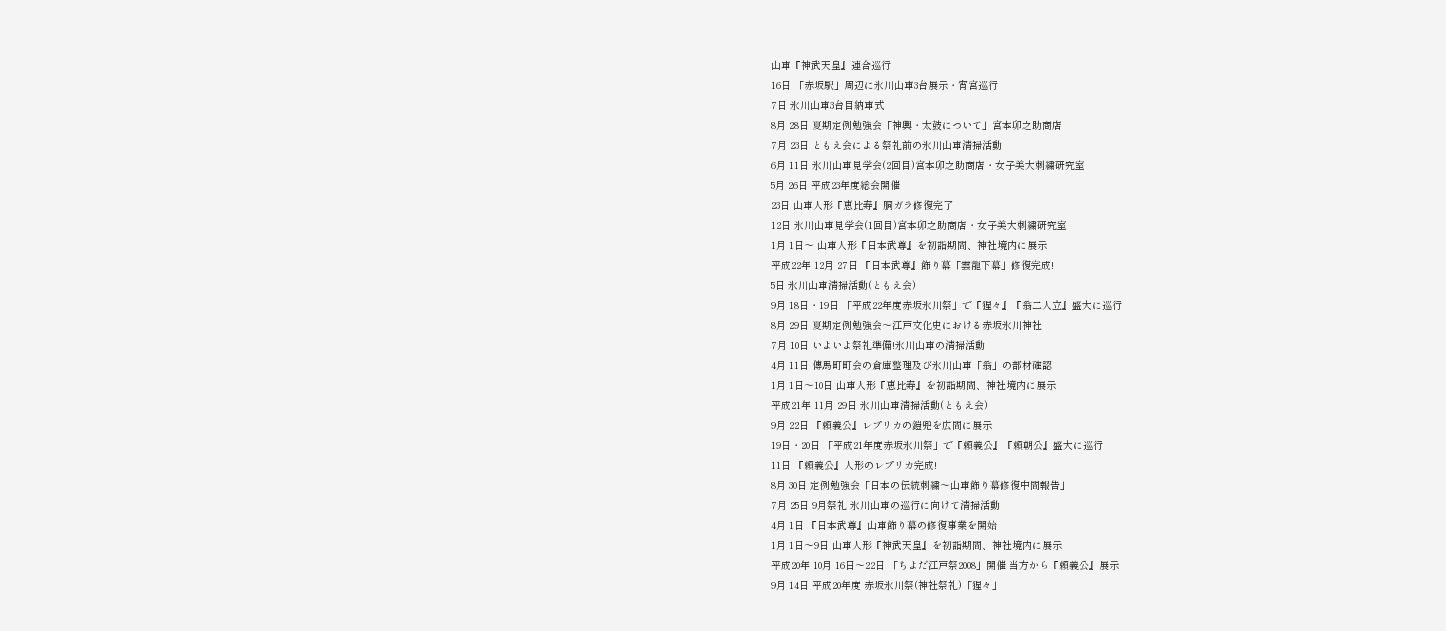山車『神武天皇』連合巡行
16日 「赤坂駅」周辺に氷川山車3台展示・宵宮巡行
7日 氷川山車3台目納車式
8月 28日 夏期定例勉強会「神輿・太鼓について」宮本卯之助商店
7月 23日 ともえ会による祭礼前の氷川山車清掃活動
6月 11日 氷川山車見学会(2回目)宮本卯之助商店・女子美大刺繍研究室
5月 26日 平成23年度総会開催
23日 山車人形『恵比寿』胴ガラ修復完了
12日 氷川山車見学会(1回目)宮本卯之助商店・女子美大刺繍研究室
1月 1日〜 山車人形『日本武尊』を初詣期間、神社境内に展示
平成22年 12月 27日 『日本武尊』飾り幕「雲龍下幕」修復完成!
5日 氷川山車清掃活動(ともえ会)
9月 18日・19日 「平成22年度赤坂氷川祭」で『猩々』『翁二人立』盛大に巡行
8月 29日 夏期定例勉強会〜江戸文化史における赤坂氷川神社
7月 10日 いよいよ祭礼準備!氷川山車の清掃活動
4月 11日 傳馬町町会の倉庫整理及び氷川山車「翁」の部材確認
1月 1日〜10日 山車人形『恵比寿』を初詣期間、神社境内に展示
平成21年 11月 29日 氷川山車清掃活動(ともえ会)
9月 22日 『頼義公』レプリカの鎧兜を広間に展示
19日・20日 「平成21年度赤坂氷川祭」で『頼義公』『頼朝公』盛大に巡行
11日 『頼義公』人形のレプリカ完成!
8月 30日 定例勉強会「日本の伝統刺繍〜山車飾り幕修復中間報告」
7月 25日 9月祭礼 氷川山車の巡行に向けて清掃活動
4月 1日 『日本武尊』山車飾り幕の修復事業を開始
1月 1日〜9日 山車人形『神武天皇』を初詣期間、神社境内に展示
平成20年 10月 16日〜22日 「ちよだ江戸祭2008」開催 当方から『頼義公』展示
9月 14日 平成20年度 赤坂氷川祭(神社祭礼)「猩々」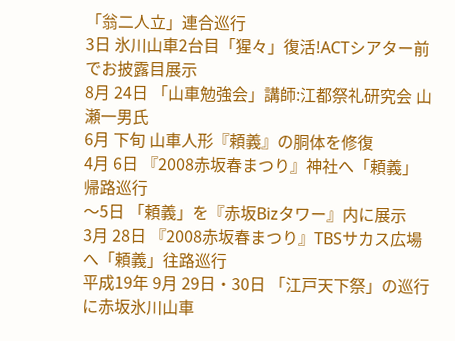「翁二人立」連合巡行
3日 氷川山車2台目「猩々」復活!ACTシアター前でお披露目展示
8月 24日 「山車勉強会」講師:江都祭礼研究会 山瀬一男氏
6月 下旬 山車人形『頼義』の胴体を修復
4月 6日 『2008赤坂春まつり』神社へ「頼義」帰路巡行
〜5日 「頼義」を『赤坂Bizタワー』内に展示
3月 28日 『2008赤坂春まつり』TBSサカス広場へ「頼義」往路巡行
平成19年 9月 29日・30日 「江戸天下祭」の巡行に赤坂氷川山車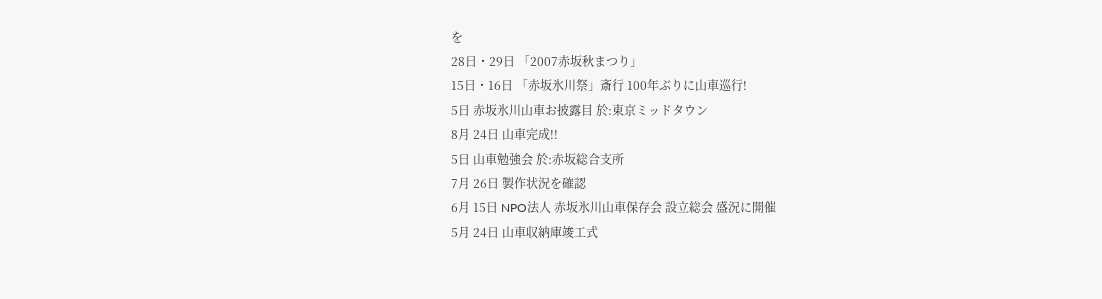を
28日・29日 「2007赤坂秋まつり」
15日・16日 「赤坂氷川祭」斎行 100年ぶりに山車巡行!
5日 赤坂氷川山車お披露目 於:東京ミッドタウン
8月 24日 山車完成!!
5日 山車勉強会 於:赤坂総合支所
7月 26日 製作状況を確認
6月 15日 NPO法人 赤坂氷川山車保存会 設立総会 盛況に開催
5月 24日 山車収納庫竣工式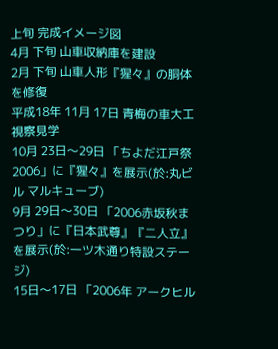上旬 完成イメージ図
4月 下旬 山車収納庫を建設
2月 下旬 山車人形『猩々』の胴体を修復
平成18年 11月 17日 青梅の車大工視察見学
10月 23日〜29日 「ちよだ江戸祭2006」に『猩々』を展示(於:丸ビル マルキューブ)
9月 29日〜30日 「2006赤坂秋まつり」に『日本武尊』『二人立』を展示(於:一ツ木通り特設ステージ)
15日〜17日 「2006年 アークヒル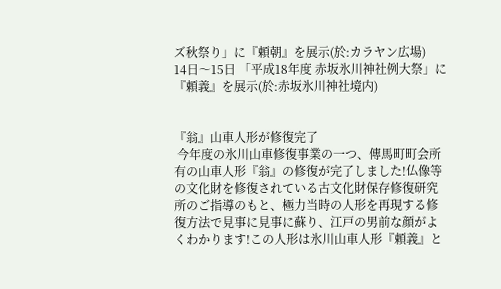ズ秋祭り」に『頼朝』を展示(於:カラヤン広場)
14日〜15日 「平成18年度 赤坂氷川神社例大祭」に『頼義』を展示(於:赤坂氷川神社境内)


『翁』山車人形が修復完了
 今年度の氷川山車修復事業の一つ、傳馬町町会所有の山車人形『翁』の修復が完了しました!仏像等の文化財を修復されている古文化財保存修復研究所のご指導のもと、極力当時の人形を再現する修復方法で見事に見事に蘇り、江戸の男前な顔がよくわかります!この人形は氷川山車人形『頼義』と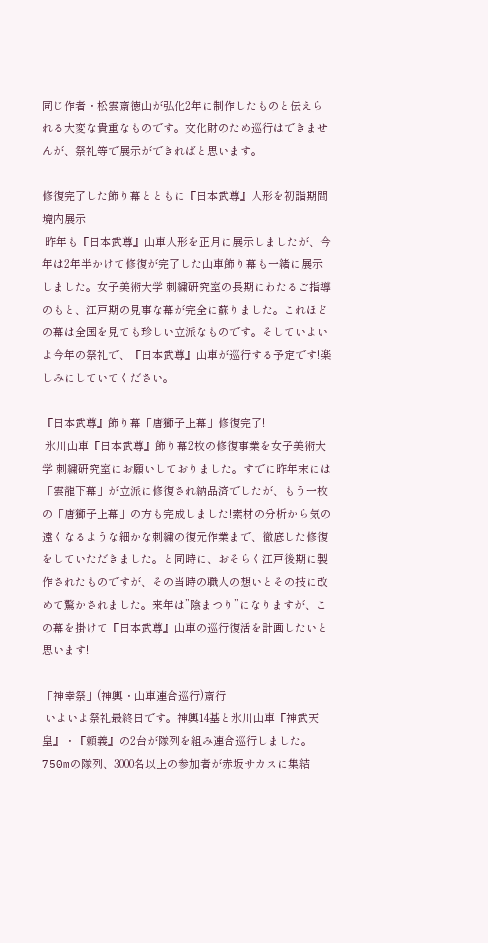同じ作者・松雲斎徳山が弘化2年に制作したものと伝えられる大変な貴重なものです。文化財のため巡行はできませんが、祭礼等で展示ができればと思います。

修復完了した飾り幕とともに『日本武尊』人形を初詣期間 境内展示
 昨年も『日本武尊』山車人形を正月に展示しましたが、今年は2年半かけて修復が完了した山車飾り幕も一緒に展示しました。女子美術大学 刺繍研究室の長期にわたるご指導のもと、江戸期の見事な幕が完全に蘇りました。これほどの幕は全国を見ても珍しい立派なものです。そしていよいよ今年の祭礼で、『日本武尊』山車が巡行する予定です!楽しみにしていてください。

『日本武尊』飾り幕「唐獅子上幕」修復完了!
 氷川山車『日本武尊』飾り幕2枚の修復事業を女子美術大学 刺繍研究室にお願いしておりました。すでに昨年末には「雲龍下幕」が立派に修復され納品済でしたが、もう一枚の「唐獅子上幕」の方も完成しました!素材の分析から気の遠くなるような細かな刺繍の復元作業まで、徹底した修復をしていただきました。と同時に、おそらく江戸後期に製作されたものですが、その当時の職人の想いとその技に改めて驚かされました。来年は”陰まつり”になりますが、この幕を掛けて『日本武尊』山車の巡行復活を計画したいと思います!

「神幸祭」(神輿・山車連合巡行)斎行
 いよいよ祭礼最終日です。神輿14基と氷川山車『神武天皇』・『頼義』の2台が隊列を組み連合巡行しました。750mの隊列、3000名以上の参加者が赤坂サカスに集結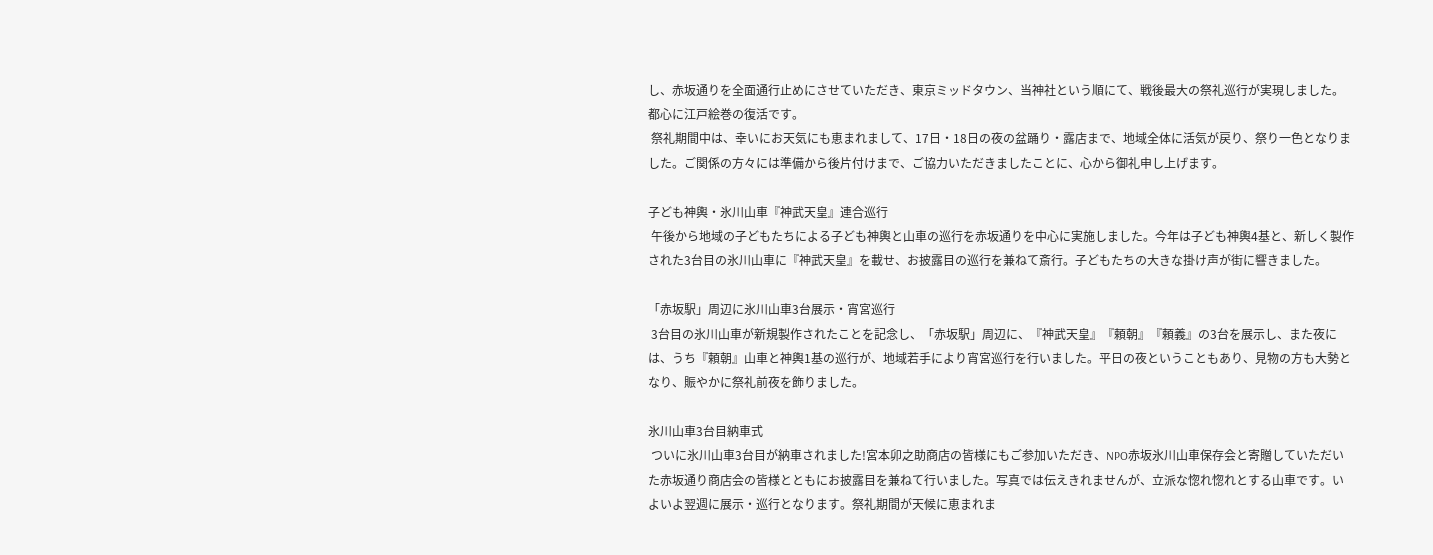し、赤坂通りを全面通行止めにさせていただき、東京ミッドタウン、当神社という順にて、戦後最大の祭礼巡行が実現しました。都心に江戸絵巻の復活です。
 祭礼期間中は、幸いにお天気にも恵まれまして、17日・18日の夜の盆踊り・露店まで、地域全体に活気が戻り、祭り一色となりました。ご関係の方々には準備から後片付けまで、ご協力いただきましたことに、心から御礼申し上げます。

子ども神輿・氷川山車『神武天皇』連合巡行
 午後から地域の子どもたちによる子ども神輿と山車の巡行を赤坂通りを中心に実施しました。今年は子ども神輿4基と、新しく製作された3台目の氷川山車に『神武天皇』を載せ、お披露目の巡行を兼ねて斎行。子どもたちの大きな掛け声が街に響きました。

「赤坂駅」周辺に氷川山車3台展示・宵宮巡行
 3台目の氷川山車が新規製作されたことを記念し、「赤坂駅」周辺に、『神武天皇』『頼朝』『頼義』の3台を展示し、また夜には、うち『頼朝』山車と神輿1基の巡行が、地域若手により宵宮巡行を行いました。平日の夜ということもあり、見物の方も大勢となり、賑やかに祭礼前夜を飾りました。

氷川山車3台目納車式
 ついに氷川山車3台目が納車されました!宮本卯之助商店の皆様にもご参加いただき、NPO赤坂氷川山車保存会と寄贈していただいた赤坂通り商店会の皆様とともにお披露目を兼ねて行いました。写真では伝えきれませんが、立派な惚れ惚れとする山車です。いよいよ翌週に展示・巡行となります。祭礼期間が天候に恵まれま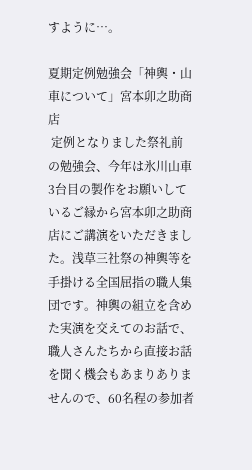すように…。

夏期定例勉強会「神輿・山車について」宮本卯之助商店
 定例となりました祭礼前の勉強会、今年は氷川山車3台目の製作をお願いしているご縁から宮本卯之助商店にご講演をいただきました。浅草三社祭の神輿等を手掛ける全国屈指の職人集団です。神輿の組立を含めた実演を交えてのお話で、職人さんたちから直接お話を聞く機会もあまりありませんので、60名程の参加者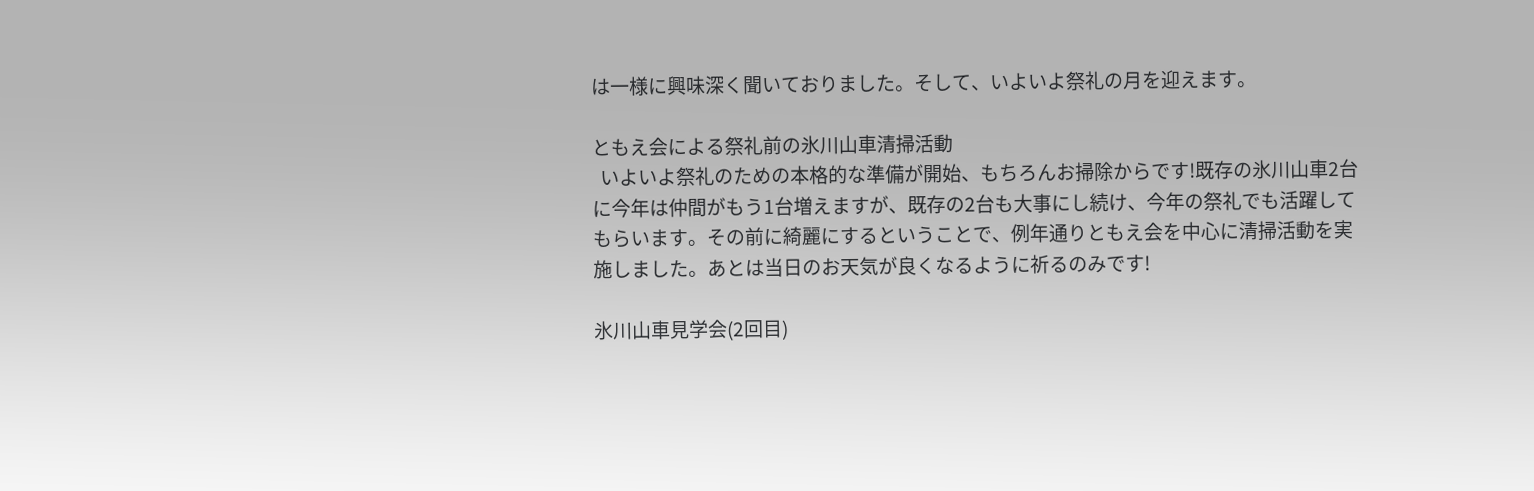は一様に興味深く聞いておりました。そして、いよいよ祭礼の月を迎えます。

ともえ会による祭礼前の氷川山車清掃活動
  いよいよ祭礼のための本格的な準備が開始、もちろんお掃除からです!既存の氷川山車2台に今年は仲間がもう1台増えますが、既存の2台も大事にし続け、今年の祭礼でも活躍してもらいます。その前に綺麗にするということで、例年通りともえ会を中心に清掃活動を実施しました。あとは当日のお天気が良くなるように祈るのみです!

氷川山車見学会(2回目)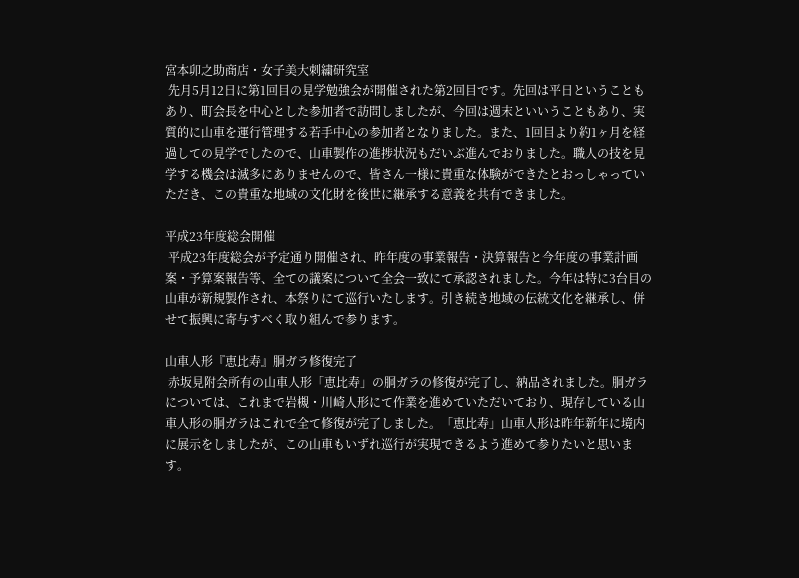宮本卯之助商店・女子美大刺繍研究室
 先月5月12日に第1回目の見学勉強会が開催された第2回目です。先回は平日ということもあり、町会長を中心とした参加者で訪問しましたが、今回は週末といいうこともあり、実質的に山車を運行管理する若手中心の参加者となりました。また、1回目より約1ヶ月を経過しての見学でしたので、山車製作の進捗状況もだいぶ進んでおりました。職人の技を見学する機会は滅多にありませんので、皆さん一様に貴重な体験ができたとおっしゃっていただき、この貴重な地域の文化財を後世に継承する意義を共有できました。

平成23年度総会開催
 平成23年度総会が予定通り開催され、昨年度の事業報告・決算報告と今年度の事業計画案・予算案報告等、全ての議案について全会一致にて承認されました。今年は特に3台目の山車が新規製作され、本祭りにて巡行いたします。引き続き地域の伝統文化を継承し、併せて振興に寄与すべく取り組んで参ります。

山車人形『恵比寿』胴ガラ修復完了
 赤坂見附会所有の山車人形「恵比寿」の胴ガラの修復が完了し、納品されました。胴ガラについては、これまで岩槻・川崎人形にて作業を進めていただいており、現存している山車人形の胴ガラはこれで全て修復が完了しました。「恵比寿」山車人形は昨年新年に境内に展示をしましたが、この山車もいずれ巡行が実現できるよう進めて参りたいと思います。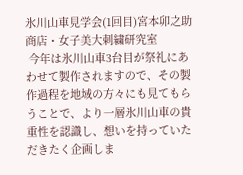氷川山車見学会(1回目)宮本卯之助商店・女子美大刺繍研究室
 今年は氷川山車3台目が祭礼にあわせて製作されますので、その製作過程を地域の方々にも見てもらうことで、より一層氷川山車の貴重性を認識し、想いを持っていただきたく企画しま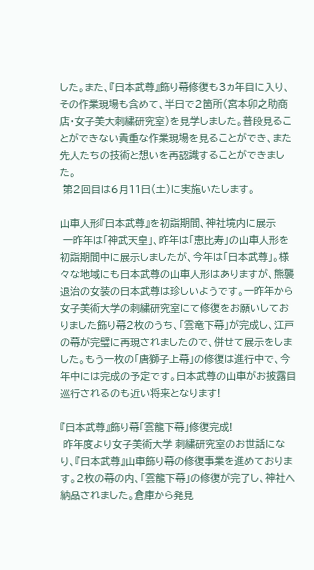した。また、『日本武尊』飾り幕修復も3ヵ年目に入り、その作業現場も含めて、半日で2箇所(宮本卯之助商店・女子美大刺繍研究室)を見学しました。普段見ることができない貴重な作業現場を見ることができ、また先人たちの技術と想いを再認識することができました。
 第2回目は6月11日(土)に実施いたします。

山車人形『日本武尊』を初詣期間、神社境内に展示
 一昨年は「神武天皇」、昨年は「恵比寿」の山車人形を初詣期間中に展示しましたが、今年は「日本武尊」。様々な地域にも日本武尊の山車人形はありますが、熊襲退治の女装の日本武尊は珍しいようです。一昨年から女子美術大学の刺繍研究室にて修復をお願いしておりました飾り幕2枚のうち、「雲竜下幕」が完成し、江戸の幕が完璧に再現されましたので、併せて展示をしました。もう一枚の「唐獅子上幕」の修復は進行中で、今年中には完成の予定です。日本武尊の山車がお披露目巡行されるのも近い将来となります!

『日本武尊』飾り幕「雲龍下幕」修復完成!
 昨年度より女子美術大学 刺繍研究室のお世話になり、『日本武尊』山車飾り幕の修復事業を進めております。2枚の幕の内、「雲龍下幕」の修復が完了し、神社へ納品されました。倉庫から発見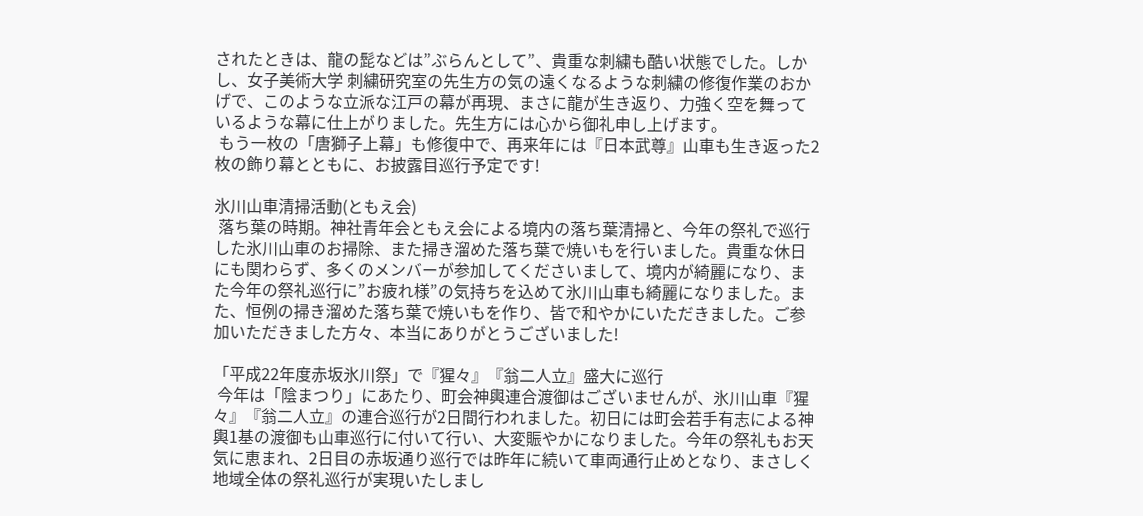されたときは、龍の髭などは”ぶらんとして”、貴重な刺繍も酷い状態でした。しかし、女子美術大学 刺繍研究室の先生方の気の遠くなるような刺繍の修復作業のおかげで、このような立派な江戸の幕が再現、まさに龍が生き返り、力強く空を舞っているような幕に仕上がりました。先生方には心から御礼申し上げます。
 もう一枚の「唐獅子上幕」も修復中で、再来年には『日本武尊』山車も生き返った2枚の飾り幕とともに、お披露目巡行予定です!

氷川山車清掃活動(ともえ会)
 落ち葉の時期。神社青年会ともえ会による境内の落ち葉清掃と、今年の祭礼で巡行した氷川山車のお掃除、また掃き溜めた落ち葉で焼いもを行いました。貴重な休日にも関わらず、多くのメンバーが参加してくださいまして、境内が綺麗になり、また今年の祭礼巡行に”お疲れ様”の気持ちを込めて氷川山車も綺麗になりました。また、恒例の掃き溜めた落ち葉で焼いもを作り、皆で和やかにいただきました。ご参加いただきました方々、本当にありがとうございました!

「平成22年度赤坂氷川祭」で『猩々』『翁二人立』盛大に巡行
 今年は「陰まつり」にあたり、町会神輿連合渡御はございませんが、氷川山車『猩々』『翁二人立』の連合巡行が2日間行われました。初日には町会若手有志による神輿1基の渡御も山車巡行に付いて行い、大変賑やかになりました。今年の祭礼もお天気に恵まれ、2日目の赤坂通り巡行では昨年に続いて車両通行止めとなり、まさしく地域全体の祭礼巡行が実現いたしまし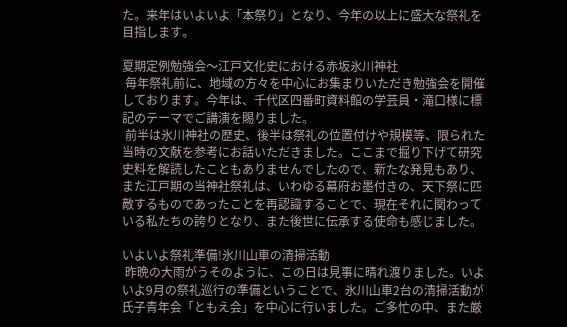た。来年はいよいよ「本祭り」となり、今年の以上に盛大な祭礼を目指します。

夏期定例勉強会〜江戸文化史における赤坂氷川神社
 毎年祭礼前に、地域の方々を中心にお集まりいただき勉強会を開催しております。今年は、千代区四番町資料館の学芸員・滝口様に標記のテーマでご講演を賜りました。
 前半は氷川神社の歴史、後半は祭礼の位置付けや規模等、限られた当時の文献を参考にお話いただきました。ここまで掘り下げて研究史料を解読したこともありませんでしたので、新たな発見もあり、また江戸期の当神社祭礼は、いわゆる幕府お墨付きの、天下祭に匹敵するものであったことを再認識することで、現在それに関わっている私たちの誇りとなり、また後世に伝承する使命も感じました。

いよいよ祭礼準備!氷川山車の清掃活動
 昨晩の大雨がうそのように、この日は見事に晴れ渡りました。いよいよ9月の祭礼巡行の準備ということで、氷川山車2台の清掃活動が氏子青年会「ともえ会」を中心に行いました。ご多忙の中、また厳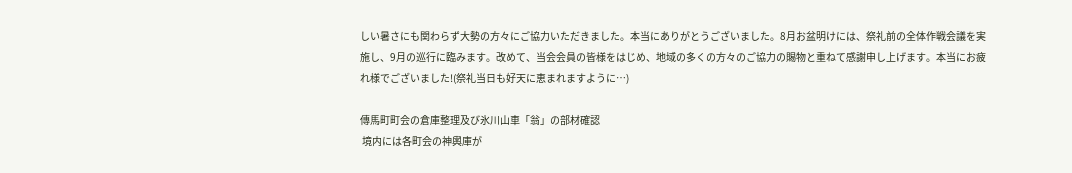しい暑さにも関わらず大勢の方々にご協力いただきました。本当にありがとうございました。8月お盆明けには、祭礼前の全体作戦会議を実施し、9月の巡行に臨みます。改めて、当会会員の皆様をはじめ、地域の多くの方々のご協力の賜物と重ねて感謝申し上げます。本当にお疲れ様でございました!(祭礼当日も好天に恵まれますように…)

傳馬町町会の倉庫整理及び氷川山車「翁」の部材確認
 境内には各町会の神輿庫が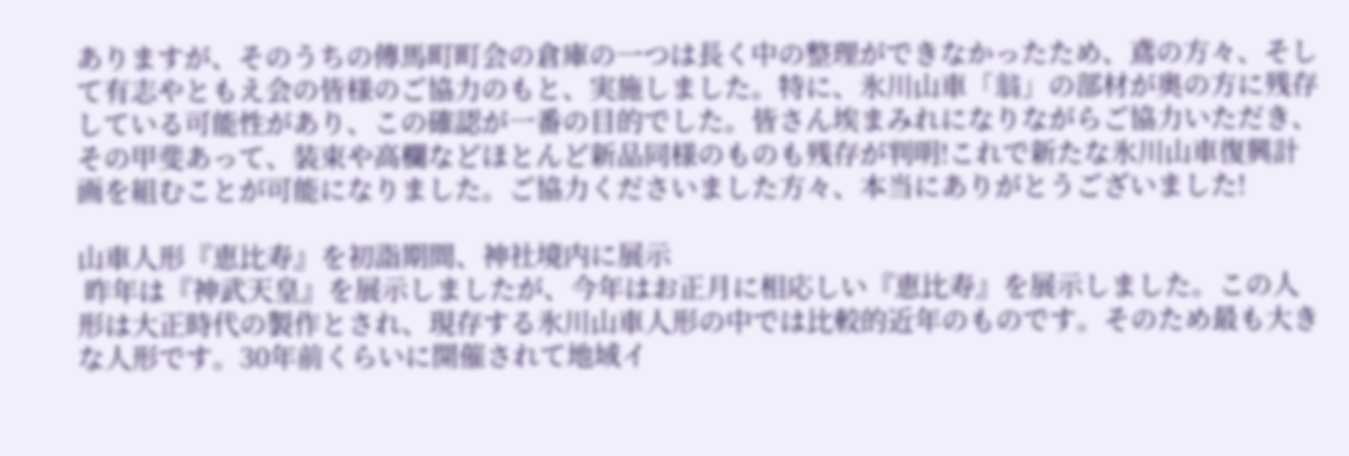ありますが、そのうちの傳馬町町会の倉庫の一つは長く中の整理ができなかったため、鳶の方々、そして有志やともえ会の皆様のご協力のもと、実施しました。特に、氷川山車「翁」の部材が奥の方に残存している可能性があり、この確認が一番の目的でした。皆さん埃まみれになりながらご協力いただき、その甲斐あって、装束や高欄などほとんど新品同様のものも残存が判明!これで新たな氷川山車復興計画を組むことが可能になりました。ご協力くださいました方々、本当にありがとうございました!

山車人形『恵比寿』を初詣期間、神社境内に展示
 昨年は『神武天皇』を展示しましたが、今年はお正月に相応しい『恵比寿』を展示しました。この人形は大正時代の製作とされ、現存する氷川山車人形の中では比較的近年のものです。そのため最も大きな人形です。30年前くらいに開催されて地域イ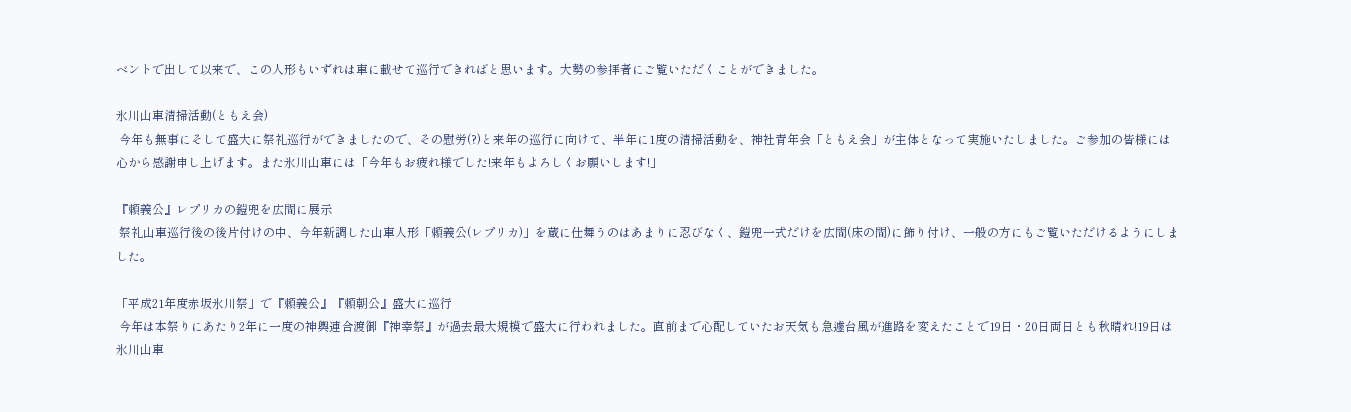ベントで出して以来で、この人形もいずれは車に載せて巡行できればと思います。大勢の参拝者にご覧いただくことができました。

氷川山車清掃活動(ともえ会)
 今年も無事にそして盛大に祭礼巡行ができましたので、その慰労(?)と来年の巡行に向けて、半年に1度の清掃活動を、神社青年会「ともえ会」が主体となって実施いたしました。ご参加の皆様には心から感謝申し上げます。また氷川山車には「今年もお疲れ様でした!来年もよろしくお願いします!」

『頼義公』レプリカの鎧兜を広間に展示
 祭礼山車巡行後の後片付けの中、今年新調した山車人形「頼義公(レプリカ)」を蔵に仕舞うのはあまりに忍びなく、鎧兜一式だけを広間(床の間)に飾り付け、一般の方にもご覧いただけるようにしました。

「平成21年度赤坂氷川祭」で『頼義公』『頼朝公』盛大に巡行
 今年は本祭りにあたり2年に一度の神輿連合渡御『神幸祭』が過去最大規模で盛大に行われました。直前まで心配していたお天気も急遽台風が進路を変えたことで19日・20日両日とも秋晴れ!19日は氷川山車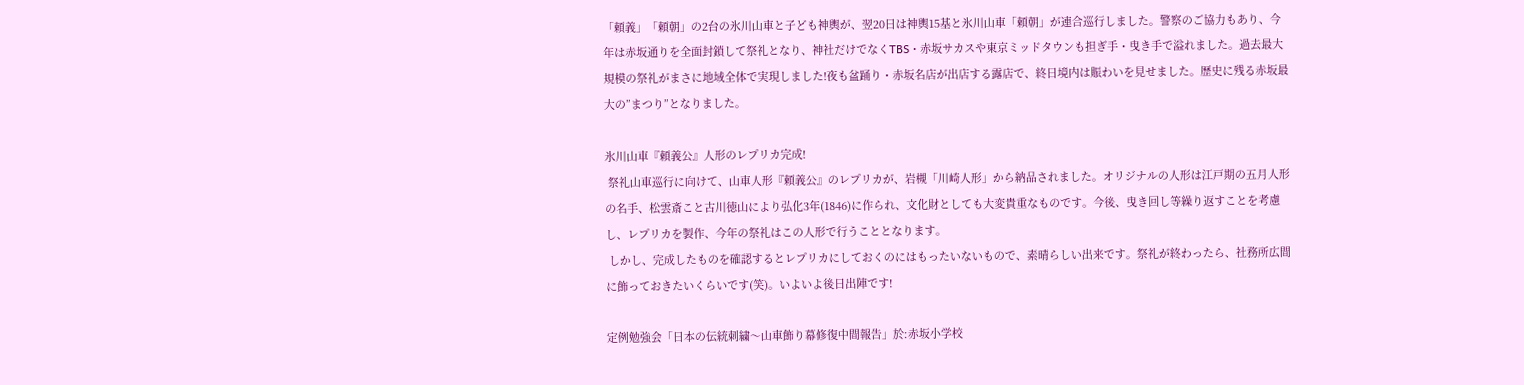「頼義」「頼朝」の2台の氷川山車と子ども神輿が、翌20日は神輿15基と氷川山車「頼朝」が連合巡行しました。警察のご協力もあり、今年は赤坂通りを全面封鎖して祭礼となり、神社だけでなくTBS・赤坂サカスや東京ミッドタウンも担ぎ手・曳き手で溢れました。過去最大規模の祭礼がまさに地域全体で実現しました!夜も盆踊り・赤坂名店が出店する露店で、終日境内は賑わいを見せました。歴史に残る赤坂最大の”まつり”となりました。

氷川山車『頼義公』人形のレプリカ完成!
 祭礼山車巡行に向けて、山車人形『頼義公』のレプリカが、岩槻「川崎人形」から納品されました。オリジナルの人形は江戸期の五月人形の名手、松雲斎こと古川徳山により弘化3年(1846)に作られ、文化財としても大変貴重なものです。今後、曳き回し等繰り返すことを考慮し、レプリカを製作、今年の祭礼はこの人形で行うこととなります。
 しかし、完成したものを確認するとレプリカにしておくのにはもったいないもので、素晴らしい出来です。祭礼が終わったら、社務所広間に飾っておきたいくらいです(笑)。いよいよ後日出陣です!

定例勉強会「日本の伝統刺繍〜山車飾り幕修復中間報告」於:赤坂小学校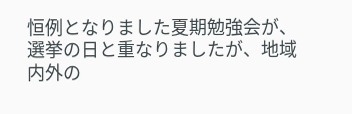恒例となりました夏期勉強会が、選挙の日と重なりましたが、地域内外の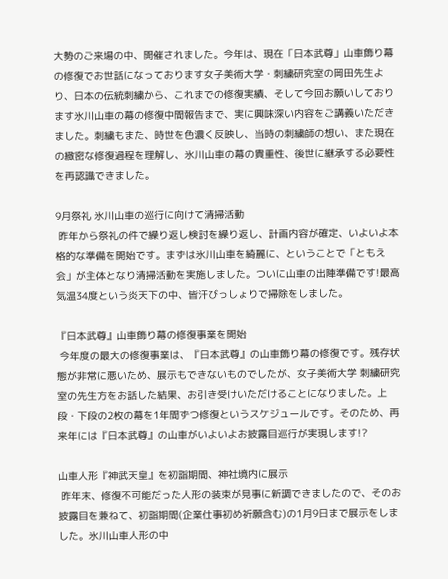大勢のご来場の中、開催されました。今年は、現在「日本武尊」山車飾り幕の修復でお世話になっております女子美術大学・刺繍研究室の岡田先生より、日本の伝統刺繍から、これまでの修復実績、そして今回お願いしております氷川山車の幕の修復中間報告まで、実に興味深い内容をご講義いただきました。刺繍もまた、時世を色濃く反映し、当時の刺繍師の想い、また現在の緻密な修復過程を理解し、氷川山車の幕の貴重性、後世に継承する必要性を再認識できました。

9月祭礼 氷川山車の巡行に向けて清掃活動
 昨年から祭礼の件で繰り返し検討を繰り返し、計画内容が確定、いよいよ本格的な準備を開始です。まずは氷川山車を綺麗に、ということで「ともえ会」が主体となり清掃活動を実施しました。ついに山車の出陣準備です!最高気温34度という炎天下の中、皆汗びっしょりで掃除をしました。

『日本武尊』山車飾り幕の修復事業を開始
 今年度の最大の修復事業は、『日本武尊』の山車飾り幕の修復です。残存状態が非常に悪いため、展示もできないものでしたが、女子美術大学 刺繍研究室の先生方をお話した結果、お引き受けいただけることになりました。上段・下段の2枚の幕を1年間ずつ修復というスケジュールです。そのため、再来年には『日本武尊』の山車がいよいよお披露目巡行が実現します!?

山車人形『神武天皇』を初詣期間、神社境内に展示
 昨年末、修復不可能だった人形の装束が見事に新調できましたので、そのお披露目を兼ねて、初詣期間(企業仕事初め祈願含む)の1月9日まで展示をしました。氷川山車人形の中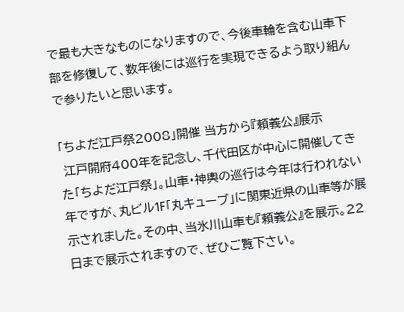で最も大きなものになりますので、今後車輪を含む山車下部を修復して、数年後には巡行を実現できるよう取り組んで参りたいと思います。

「ちよだ江戸祭2008」開催 当方から『頼義公』展示
 江戸開府400年を記念し、千代田区が中心に開催してきた「ちよだ江戸祭」。山車・神輿の巡行は今年は行われない年ですが、丸ビル1F「丸キューブ」に関東近県の山車等が展示されました。その中、当氷川山車も『頼義公』を展示。22日まで展示されますので、ぜひご覧下さい。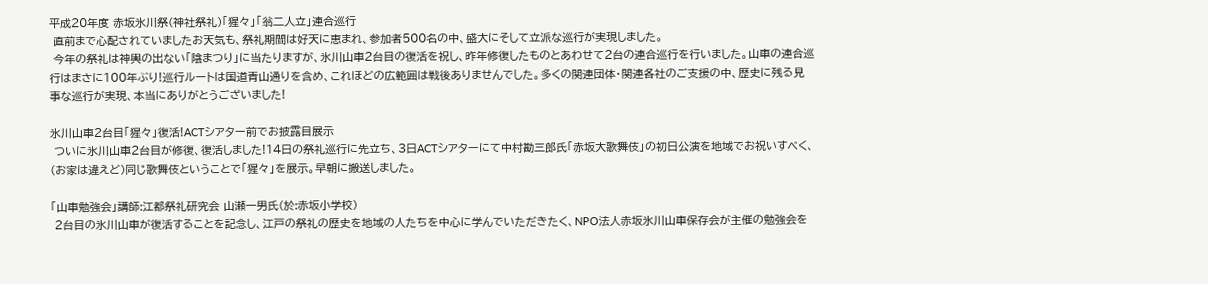平成20年度 赤坂氷川祭(神社祭礼)「猩々」「翁二人立」連合巡行
 直前まで心配されていましたお天気も、祭礼期間は好天に恵まれ、参加者500名の中、盛大にそして立派な巡行が実現しました。
 今年の祭礼は神輿の出ない「陰まつり」に当たりますが、氷川山車2台目の復活を祝し、昨年修復したものとあわせて2台の連合巡行を行いました。山車の連合巡行はまさに100年ぶり!巡行ルートは国道青山通りを含め、これほどの広範囲は戦後ありませんでした。多くの関連団体・関連各社のご支援の中、歴史に残る見事な巡行が実現、本当にありがとうございました!

氷川山車2台目「猩々」復活!ACTシアター前でお披露目展示
 ついに氷川山車2台目が修復、復活しました!14日の祭礼巡行に先立ち、3日ACTシアターにて中村勘三郎氏「赤坂大歌舞伎」の初日公演を地域でお祝いすべく、(お家は違えど)同じ歌舞伎ということで「猩々」を展示。早朝に搬送しました。

「山車勉強会」講師:江都祭礼研究会 山瀬一男氏(於:赤坂小学校)
 2台目の氷川山車が復活することを記念し、江戸の祭礼の歴史を地域の人たちを中心に学んでいただきたく、NPO法人赤坂氷川山車保存会が主催の勉強会を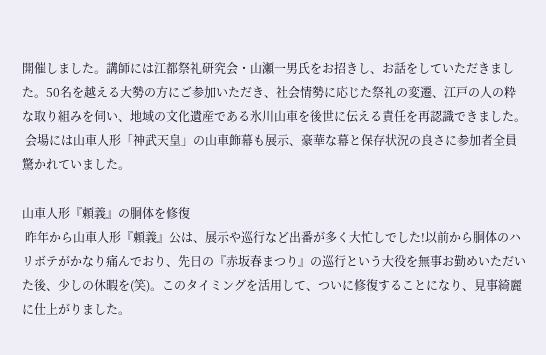開催しました。講師には江都祭礼研究会・山瀬一男氏をお招きし、お話をしていただきました。50名を越える大勢の方にご参加いただき、社会情勢に応じた祭礼の変遷、江戸の人の粋な取り組みを伺い、地域の文化遺産である氷川山車を後世に伝える責任を再認識できました。
 会場には山車人形「神武天皇」の山車飾幕も展示、豪華な幕と保存状況の良さに参加者全員驚かれていました。

山車人形『頼義』の胴体を修復
 昨年から山車人形『頼義』公は、展示や巡行など出番が多く大忙しでした!以前から胴体のハリボテがかなり痛んでおり、先日の『赤坂春まつり』の巡行という大役を無事お勤めいただいた後、少しの休暇を(笑)。このタイミングを活用して、ついに修復することになり、見事綺麗に仕上がりました。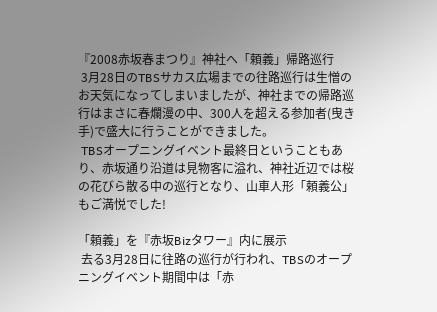『2008赤坂春まつり』神社へ「頼義」帰路巡行
 3月28日のTBSサカス広場までの往路巡行は生憎のお天気になってしまいましたが、神社までの帰路巡行はまさに春爛漫の中、300人を超える参加者(曳き手)で盛大に行うことができました。
 TBSオープニングイベント最終日ということもあり、赤坂通り沿道は見物客に溢れ、神社近辺では桜の花びら散る中の巡行となり、山車人形「頼義公」もご満悦でした!

「頼義」を『赤坂Bizタワー』内に展示
 去る3月28日に往路の巡行が行われ、TBSのオープニングイベント期間中は「赤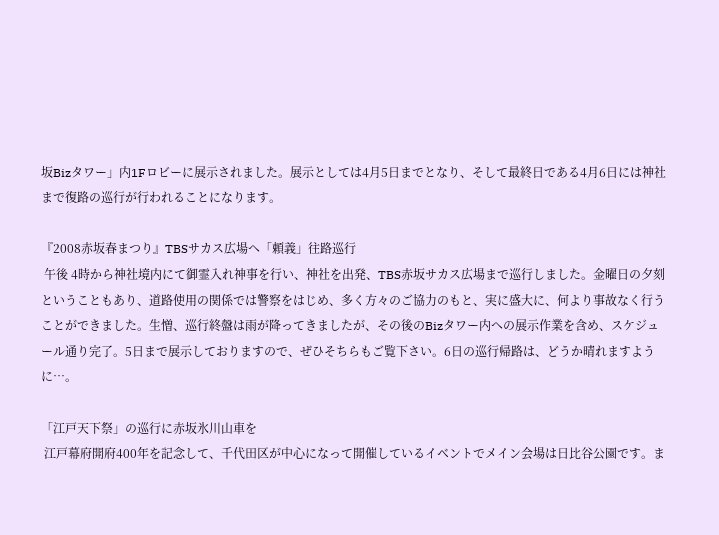坂Bizタワー」内1Fロビーに展示されました。展示としては4月5日までとなり、そして最終日である4月6日には神社まで復路の巡行が行われることになります。

『2008赤坂春まつり』TBSサカス広場へ「頼義」往路巡行
 午後 4時から神社境内にて御霊入れ神事を行い、神社を出発、TBS赤坂サカス広場まで巡行しました。金曜日の夕刻ということもあり、道路使用の関係では警察をはじめ、多く方々のご協力のもと、実に盛大に、何より事故なく行うことができました。生憎、巡行終盤は雨が降ってきましたが、その後のBizタワー内への展示作業を含め、スケジュール通り完了。5日まで展示しておりますので、ぜひそちらもご覧下さい。6日の巡行帰路は、どうか晴れますように…。

「江戸天下祭」の巡行に赤坂氷川山車を
 江戸幕府開府400年を記念して、千代田区が中心になって開催しているイベントでメイン会場は日比谷公園です。ま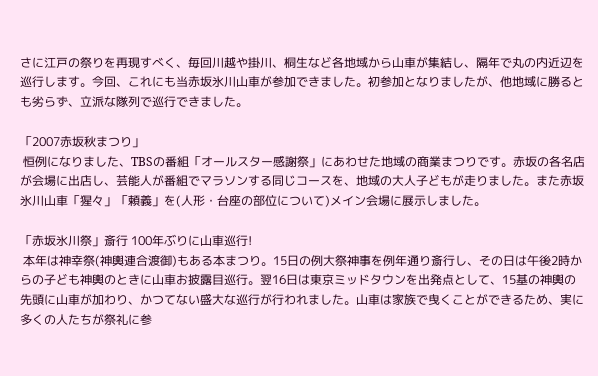さに江戸の祭りを再現すべく、毎回川越や掛川、桐生など各地域から山車が集結し、隔年で丸の内近辺を巡行します。今回、これにも当赤坂氷川山車が参加できました。初参加となりましたが、他地域に勝るとも劣らず、立派な隊列で巡行できました。

「2007赤坂秋まつり」
 恒例になりました、TBSの番組「オールスター感謝祭」にあわせた地域の商業まつりです。赤坂の各名店が会場に出店し、芸能人が番組でマラソンする同じコースを、地域の大人子どもが走りました。また赤坂氷川山車「猩々」「頼義」を(人形・台座の部位について)メイン会場に展示しました。

「赤坂氷川祭」斎行 100年ぶりに山車巡行!
 本年は神幸祭(神輿連合渡御)もある本まつり。15日の例大祭神事を例年通り斎行し、その日は午後2時からの子ども神輿のときに山車お披露目巡行。翌16日は東京ミッドタウンを出発点として、15基の神輿の先頭に山車が加わり、かつてない盛大な巡行が行われました。山車は家族で曳くことができるため、実に多くの人たちが祭礼に参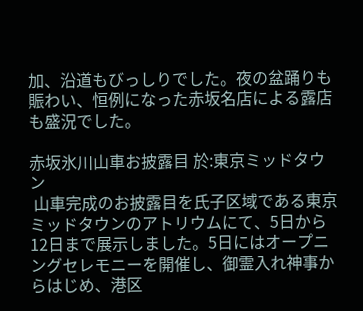加、沿道もびっしりでした。夜の盆踊りも賑わい、恒例になった赤坂名店による露店も盛況でした。

赤坂氷川山車お披露目 於:東京ミッドタウン
 山車完成のお披露目を氏子区域である東京ミッドタウンのアトリウムにて、5日から12日まで展示しました。5日にはオープニングセレモニーを開催し、御霊入れ神事からはじめ、港区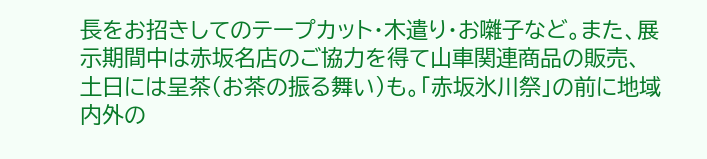長をお招きしてのテープカット・木遣り・お囃子など。また、展示期間中は赤坂名店のご協力を得て山車関連商品の販売、土日には呈茶(お茶の振る舞い)も。「赤坂氷川祭」の前に地域内外の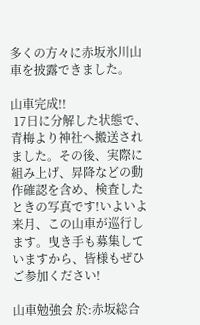多くの方々に赤坂氷川山車を披露できました。

山車完成!!
 17日に分解した状態で、青梅より神社へ搬送されました。その後、実際に組み上げ、昇降などの動作確認を含め、検査したときの写真です!いよいよ来月、この山車が巡行します。曳き手も募集していますから、皆様もぜひご参加ください!

山車勉強会 於:赤坂総合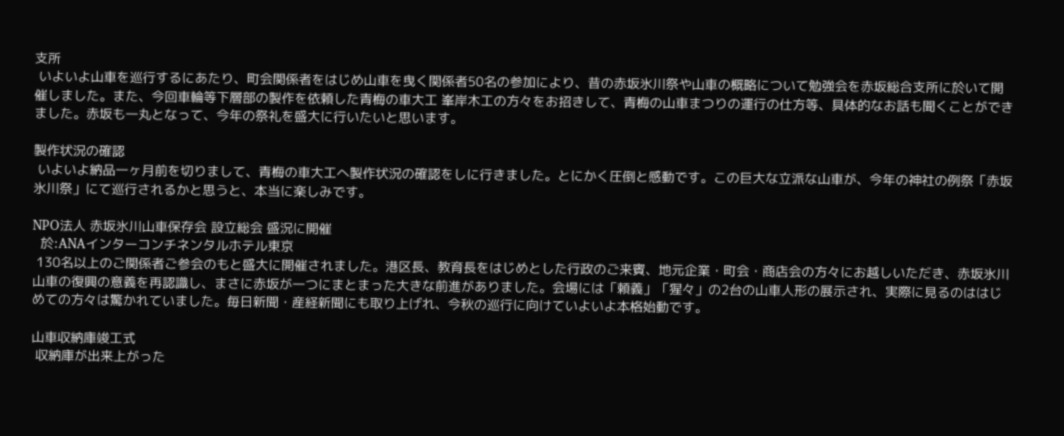支所
 いよいよ山車を巡行するにあたり、町会関係者をはじめ山車を曳く関係者50名の参加により、昔の赤坂氷川祭や山車の概略について勉強会を赤坂総合支所に於いて開催しました。また、今回車輪等下層部の製作を依頼した青梅の車大工 峯岸木工の方々をお招きして、青梅の山車まつりの運行の仕方等、具体的なお話も聞くことができました。赤坂も一丸となって、今年の祭礼を盛大に行いたいと思います。

製作状況の確認
 いよいよ納品一ヶ月前を切りまして、青梅の車大工へ製作状況の確認をしに行きました。とにかく圧倒と感動です。この巨大な立派な山車が、今年の神社の例祭「赤坂氷川祭」にて巡行されるかと思うと、本当に楽しみです。

NPO法人 赤坂氷川山車保存会 設立総会 盛況に開催
  於:ANAインターコンチネンタルホテル東京
 130名以上のご関係者ご参会のもと盛大に開催されました。港区長、教育長をはじめとした行政のご来賓、地元企業・町会・商店会の方々にお越しいただき、赤坂氷川山車の復興の意義を再認識し、まさに赤坂が一つにまとまった大きな前進がありました。会場には「頼義」「猩々」の2台の山車人形の展示され、実際に見るのははじめての方々は驚かれていました。毎日新聞・産経新聞にも取り上げれ、今秋の巡行に向けていよいよ本格始動です。

山車収納庫竣工式
 収納庫が出来上がった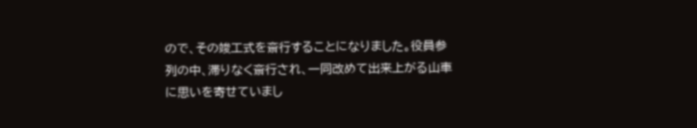ので、その竣工式を斎行することになりました。役員参列の中、滞りなく斎行され、一同改めて出来上がる山車に思いを寄せていまし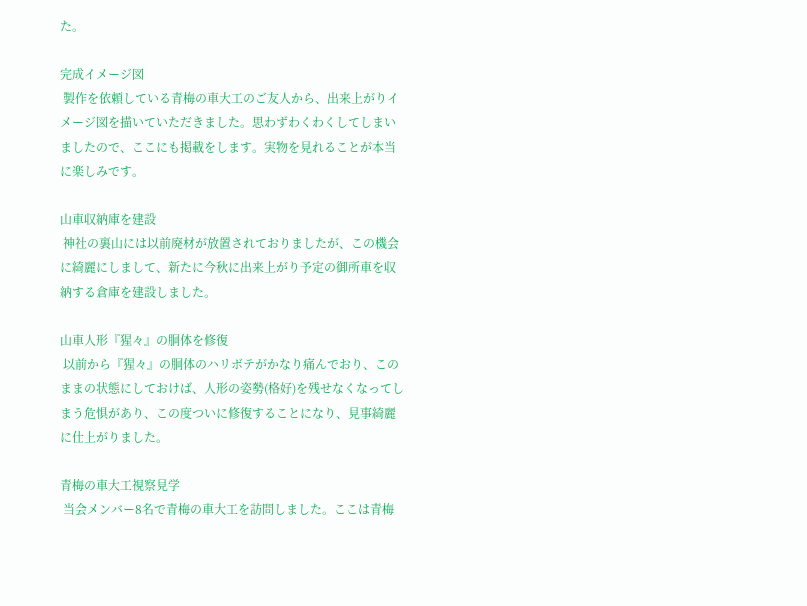た。

完成イメージ図
 製作を依頼している青梅の車大工のご友人から、出来上がりイメージ図を描いていただきました。思わずわくわくしてしまいましたので、ここにも掲載をします。実物を見れることが本当に楽しみです。

山車収納庫を建設
 神社の裏山には以前廃材が放置されておりましたが、この機会に綺麗にしまして、新たに今秋に出来上がり予定の御所車を収納する倉庫を建設しました。

山車人形『猩々』の胴体を修復
 以前から『猩々』の胴体のハリボテがかなり痛んでおり、このままの状態にしておけば、人形の姿勢(格好)を残せなくなってしまう危惧があり、この度ついに修復することになり、見事綺麗に仕上がりました。

青梅の車大工視察見学
 当会メンバー8名で青梅の車大工を訪問しました。ここは青梅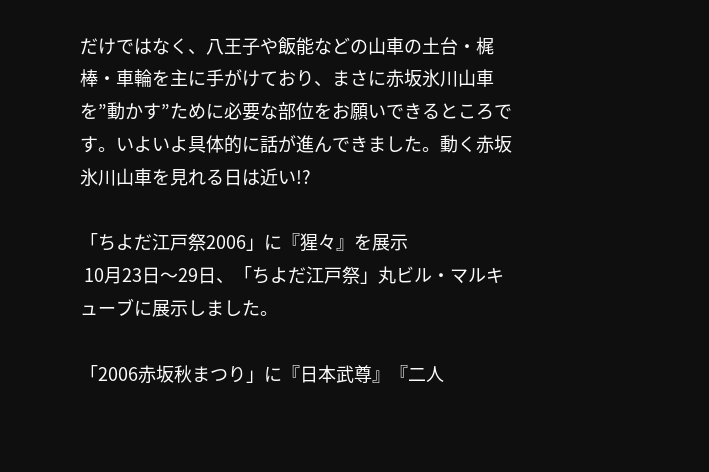だけではなく、八王子や飯能などの山車の土台・梶棒・車輪を主に手がけており、まさに赤坂氷川山車を”動かす”ために必要な部位をお願いできるところです。いよいよ具体的に話が進んできました。動く赤坂氷川山車を見れる日は近い!?

「ちよだ江戸祭2006」に『猩々』を展示
 10月23日〜29日、「ちよだ江戸祭」丸ビル・マルキューブに展示しました。

「2006赤坂秋まつり」に『日本武尊』『二人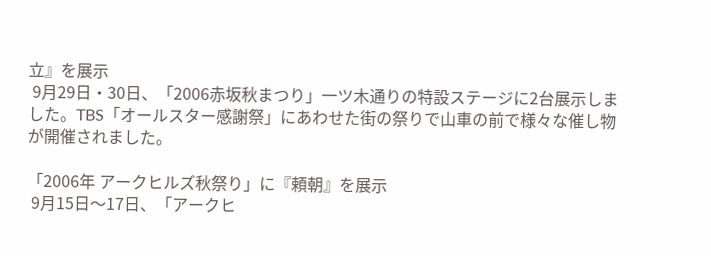立』を展示
 9月29日・30日、「2006赤坂秋まつり」一ツ木通りの特設ステージに2台展示しました。TBS「オールスター感謝祭」にあわせた街の祭りで山車の前で様々な催し物が開催されました。

「2006年 アークヒルズ秋祭り」に『頼朝』を展示
 9月15日〜17日、「アークヒ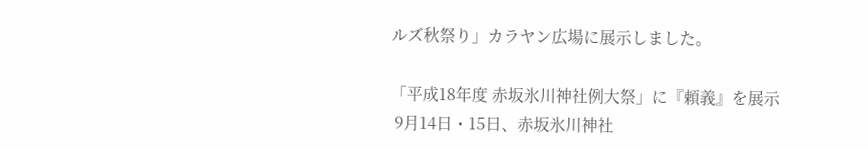ルズ秋祭り」カラヤン広場に展示しました。

「平成18年度 赤坂氷川神社例大祭」に『頼義』を展示
 9月14日・15日、赤坂氷川神社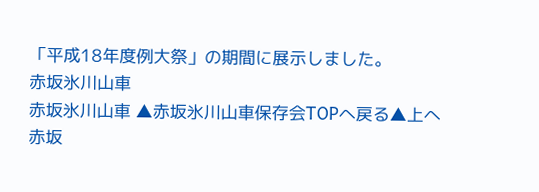「平成18年度例大祭」の期間に展示しました。
赤坂氷川山車
赤坂氷川山車 ▲赤坂氷川山車保存会TOPへ戻る▲上へ
赤坂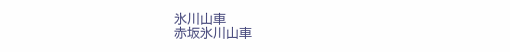氷川山車
赤坂氷川山車